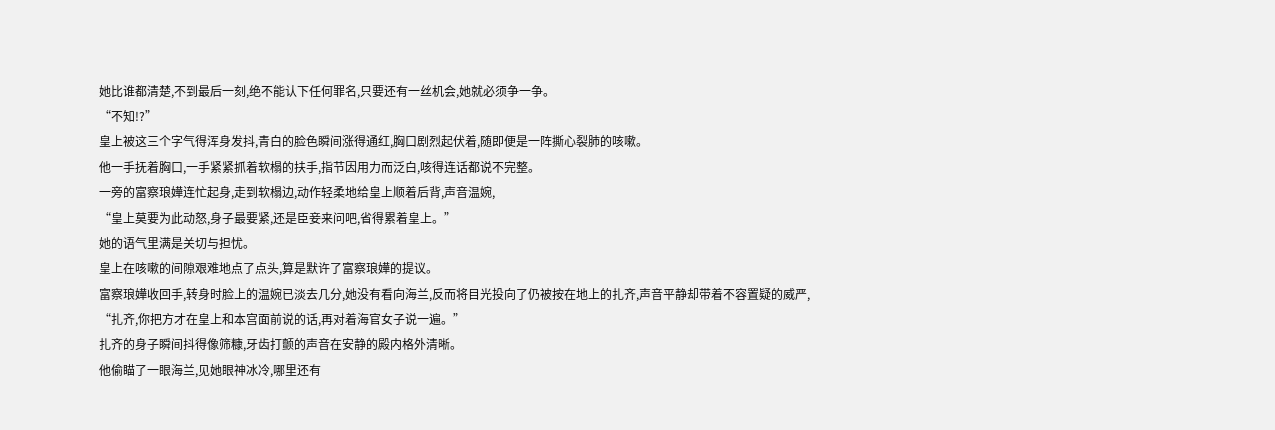她比谁都清楚,不到最后一刻,绝不能认下任何罪名,只要还有一丝机会,她就必须争一争。
“不知!?”
皇上被这三个字气得浑身发抖,青白的脸色瞬间涨得通红,胸口剧烈起伏着,随即便是一阵撕心裂肺的咳嗽。
他一手抚着胸口,一手紧紧抓着软榻的扶手,指节因用力而泛白,咳得连话都说不完整。
一旁的富察琅嬅连忙起身,走到软榻边,动作轻柔地给皇上顺着后背,声音温婉,
“皇上莫要为此动怒,身子最要紧,还是臣妾来问吧,省得累着皇上。”
她的语气里满是关切与担忧。
皇上在咳嗽的间隙艰难地点了点头,算是默许了富察琅嬅的提议。
富察琅嬅收回手,转身时脸上的温婉已淡去几分,她没有看向海兰,反而将目光投向了仍被按在地上的扎齐,声音平静却带着不容置疑的威严,
“扎齐,你把方才在皇上和本宫面前说的话,再对着海官女子说一遍。”
扎齐的身子瞬间抖得像筛糠,牙齿打颤的声音在安静的殿内格外清晰。
他偷瞄了一眼海兰,见她眼神冰冷,哪里还有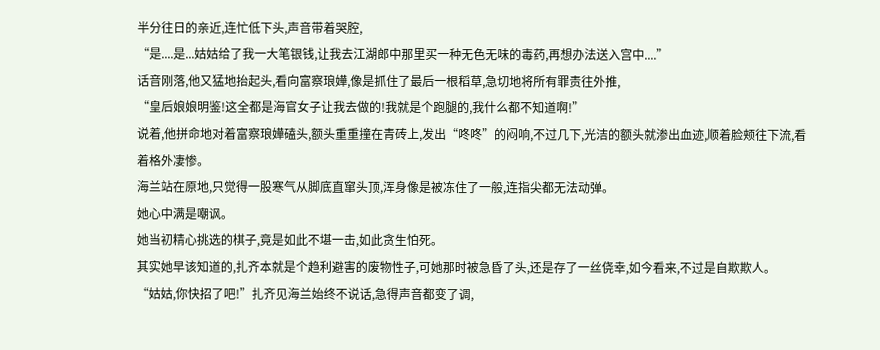半分往日的亲近,连忙低下头,声音带着哭腔,
“是....是...姑姑给了我一大笔银钱,让我去江湖郎中那里买一种无色无味的毒药,再想办法送入宫中....”
话音刚落,他又猛地抬起头,看向富察琅嬅,像是抓住了最后一根稻草,急切地将所有罪责往外推,
“皇后娘娘明鉴!这全都是海官女子让我去做的!我就是个跑腿的,我什么都不知道啊!”
说着,他拼命地对着富察琅嬅磕头,额头重重撞在青砖上,发出“咚咚”的闷响,不过几下,光洁的额头就渗出血迹,顺着脸颊往下流,看着格外凄惨。
海兰站在原地,只觉得一股寒气从脚底直窜头顶,浑身像是被冻住了一般,连指尖都无法动弹。
她心中满是嘲讽。
她当初精心挑选的棋子,竟是如此不堪一击,如此贪生怕死。
其实她早该知道的,扎齐本就是个趋利避害的废物性子,可她那时被急昏了头,还是存了一丝侥幸,如今看来,不过是自欺欺人。
“姑姑,你快招了吧!”扎齐见海兰始终不说话,急得声音都变了调,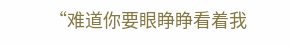“难道你要眼睁睁看着我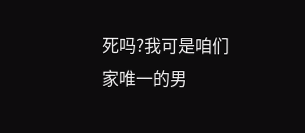死吗?我可是咱们家唯一的男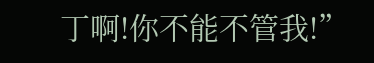丁啊!你不能不管我!”